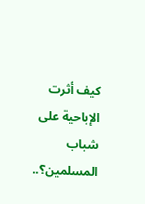كيف أثرت الإباحية على شباب المسلمين؟..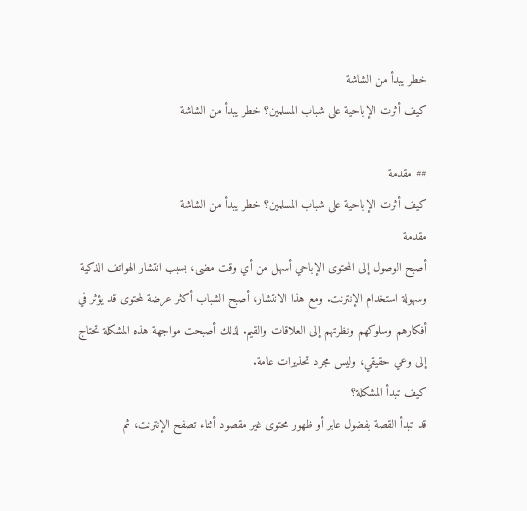خطر يبدأ من الشاشة
كيف أثرت الإباحية على شباب المسلمين؟ خطر يبدأ من الشاشة

## مقدمة
كيف أثرت الإباحية على شباب المسلمين؟ خطر يبدأ من الشاشة
مقدمة
أصبح الوصول إلى المحتوى الإباحي أسهل من أي وقت مضى، بسبب انتشار الهواتف الذكية وسهولة استخدام الإنترنت. ومع هذا الانتشار، أصبح الشباب أكثر عرضة لمحتوى قد يؤثر في أفكارهم وسلوكهم ونظرتهم إلى العلاقات والقيم. لذلك أصبحت مواجهة هذه المشكلة تحتاج إلى وعي حقيقي، وليس مجرد تحذيرات عامة.
كيف تبدأ المشكلة؟
قد تبدأ القصة بفضول عابر أو ظهور محتوى غير مقصود أثناء تصفح الإنترنت، ثم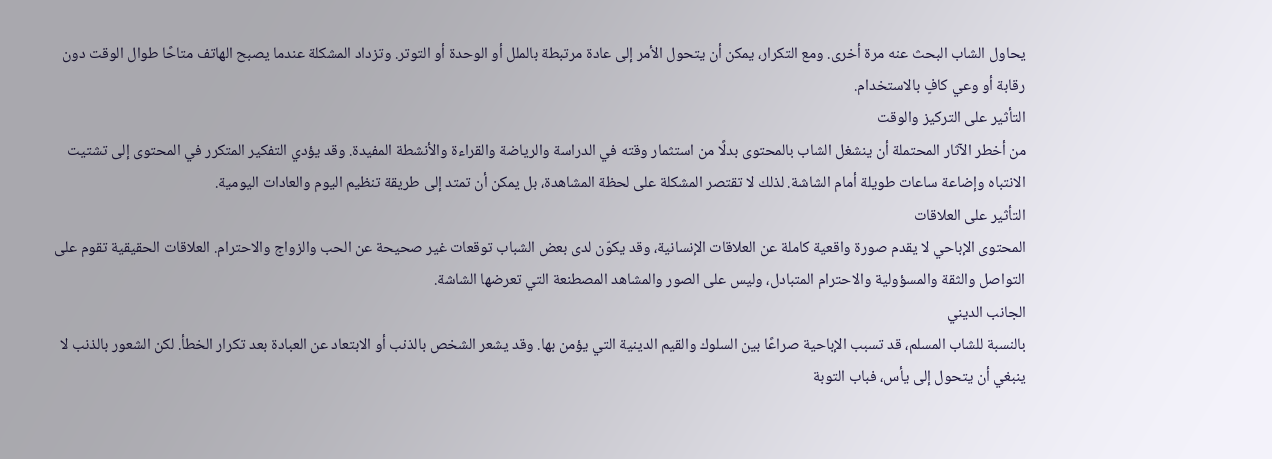يحاول الشاب البحث عنه مرة أخرى. ومع التكرار، يمكن أن يتحول الأمر إلى عادة مرتبطة بالملل أو الوحدة أو التوتر. وتزداد المشكلة عندما يصبح الهاتف متاحًا طوال الوقت دون رقابة أو وعي كافٍ بالاستخدام.
التأثير على التركيز والوقت
من أخطر الآثار المحتملة أن ينشغل الشاب بالمحتوى بدلًا من استثمار وقته في الدراسة والرياضة والقراءة والأنشطة المفيدة. وقد يؤدي التفكير المتكرر في المحتوى إلى تشتيت الانتباه وإضاعة ساعات طويلة أمام الشاشة. لذلك لا تقتصر المشكلة على لحظة المشاهدة، بل يمكن أن تمتد إلى طريقة تنظيم اليوم والعادات اليومية.
التأثير على العلاقات
المحتوى الإباحي لا يقدم صورة واقعية كاملة عن العلاقات الإنسانية، وقد يكوّن لدى بعض الشباب توقعات غير صحيحة عن الحب والزواج والاحترام. العلاقات الحقيقية تقوم على التواصل والثقة والمسؤولية والاحترام المتبادل، وليس على الصور والمشاهد المصطنعة التي تعرضها الشاشة.
الجانب الديني
بالنسبة للشاب المسلم، قد تسبب الإباحية صراعًا بين السلوك والقيم الدينية التي يؤمن بها. وقد يشعر الشخص بالذنب أو الابتعاد عن العبادة بعد تكرار الخطأ. لكن الشعور بالذنب لا ينبغي أن يتحول إلى يأس، فباب التوبة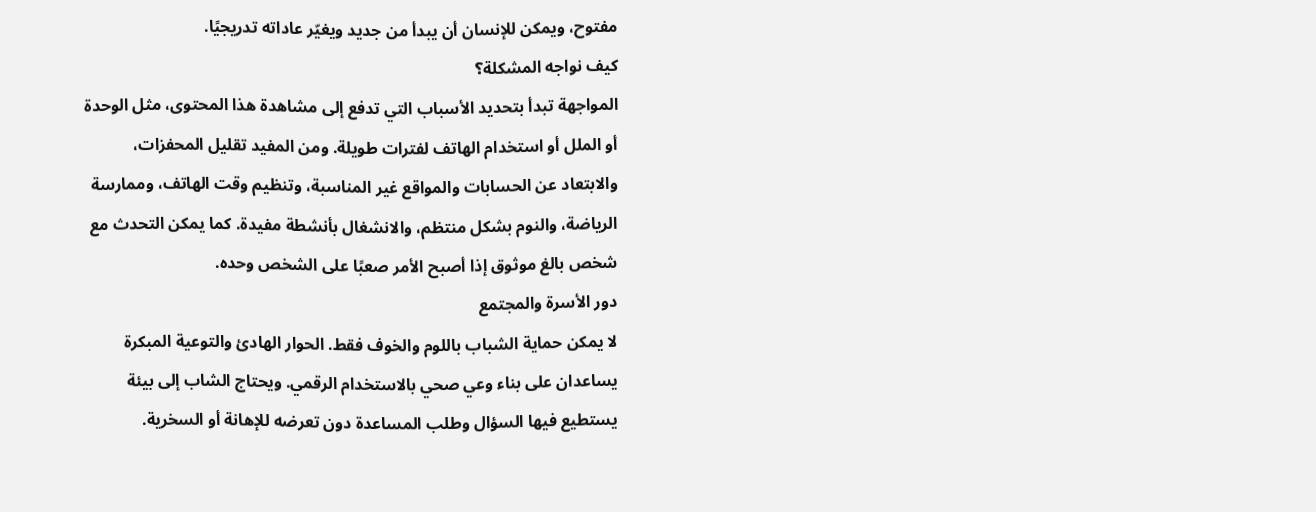مفتوح، ويمكن للإنسان أن يبدأ من جديد ويغيّر عاداته تدريجيًا.
كيف نواجه المشكلة؟
المواجهة تبدأ بتحديد الأسباب التي تدفع إلى مشاهدة هذا المحتوى، مثل الوحدة أو الملل أو استخدام الهاتف لفترات طويلة. ومن المفيد تقليل المحفزات، والابتعاد عن الحسابات والمواقع غير المناسبة، وتنظيم وقت الهاتف، وممارسة الرياضة، والنوم بشكل منتظم، والانشغال بأنشطة مفيدة. كما يمكن التحدث مع شخص بالغ موثوق إذا أصبح الأمر صعبًا على الشخص وحده.
دور الأسرة والمجتمع
لا يمكن حماية الشباب باللوم والخوف فقط. الحوار الهادئ والتوعية المبكرة يساعدان على بناء وعي صحي بالاستخدام الرقمي. ويحتاج الشاب إلى بيئة يستطيع فيها السؤال وطلب المساعدة دون تعرضه للإهانة أو السخرية.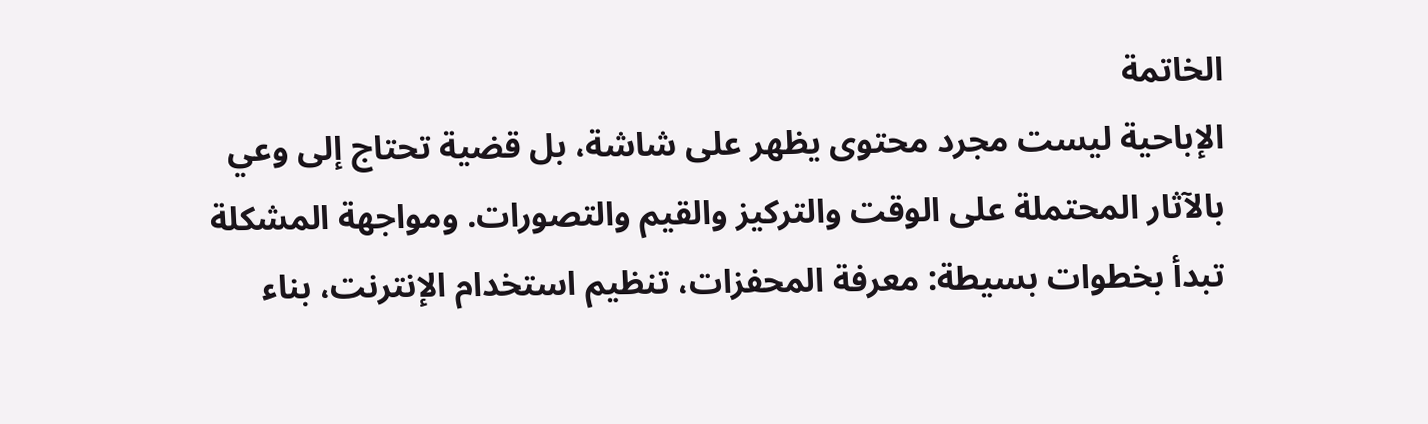الخاتمة
الإباحية ليست مجرد محتوى يظهر على شاشة، بل قضية تحتاج إلى وعي بالآثار المحتملة على الوقت والتركيز والقيم والتصورات. ومواجهة المشكلة تبدأ بخطوات بسيطة: معرفة المحفزات، تنظيم استخدام الإنترنت، بناء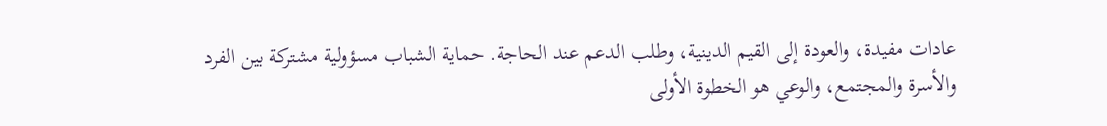عادات مفيدة، والعودة إلى القيم الدينية، وطلب الدعم عند الحاجة. حماية الشباب مسؤولية مشتركة بين الفرد والأسرة والمجتمع، والوعي هو الخطوة الأولى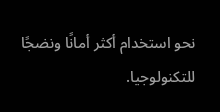نحو استخدام أكثر أمانًا ونضجًا للتكنولوجيا.